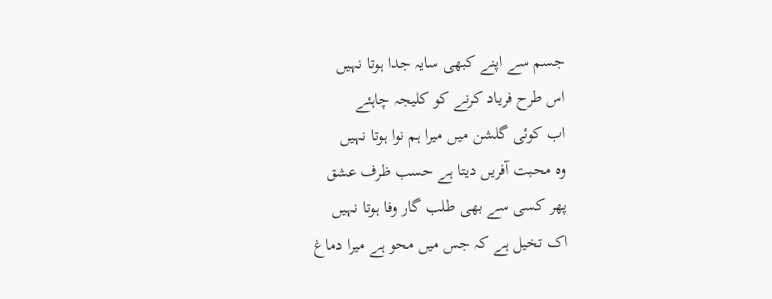جسم سے اپنے کبھی سایہ جدا ہوتا نہیں
اس طرح فریاد کرنے کو کلیجہ چاہئے
اب کوئی گلشن میں میرا ہم نوا ہوتا نہیں
وہ محبت آفریں دیتا ہے حسب ظرف عشق
پھر کسی سے بھی طلب گار وفا ہوتا نہیں
اک تخیل ہے کہ جس میں محو ہے میرا دماغ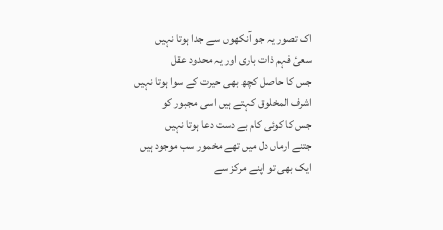اک تصور یہ جو آنکھوں سے جدا ہوتا نہیں
سعیٔ فہم ذات باری اور یہ محدود عقل
جس کا حاصل کچھ بھی حیرت کے سوا ہوتا نہیں
اشرف المخلوق کہتے ہیں اسی مجبور کو
جس کا کوئی کام بے دست دعا ہوتا نہیں
جتنے ارماں دل میں تھے مخمور سب موجود ہیں
ایک بھی تو اپنے مرکز سے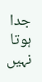جدا ہوتا نہیں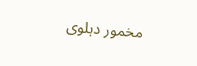مخمور دہلوی